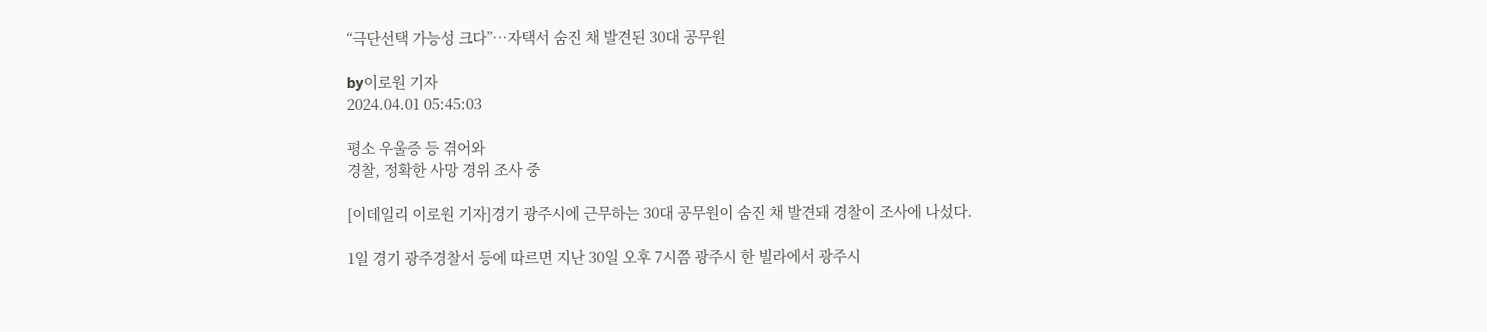“극단선택 가능성 크다”…자택서 숨진 채 발견된 30대 공무원

by이로원 기자
2024.04.01 05:45:03

평소 우울증 등 겪어와
경찰, 정확한 사망 경위 조사 중

[이데일리 이로원 기자]경기 광주시에 근무하는 30대 공무원이 숨진 채 발견돼 경찰이 조사에 나섰다.

1일 경기 광주경찰서 등에 따르면 지난 30일 오후 7시쯤 광주시 한 빌라에서 광주시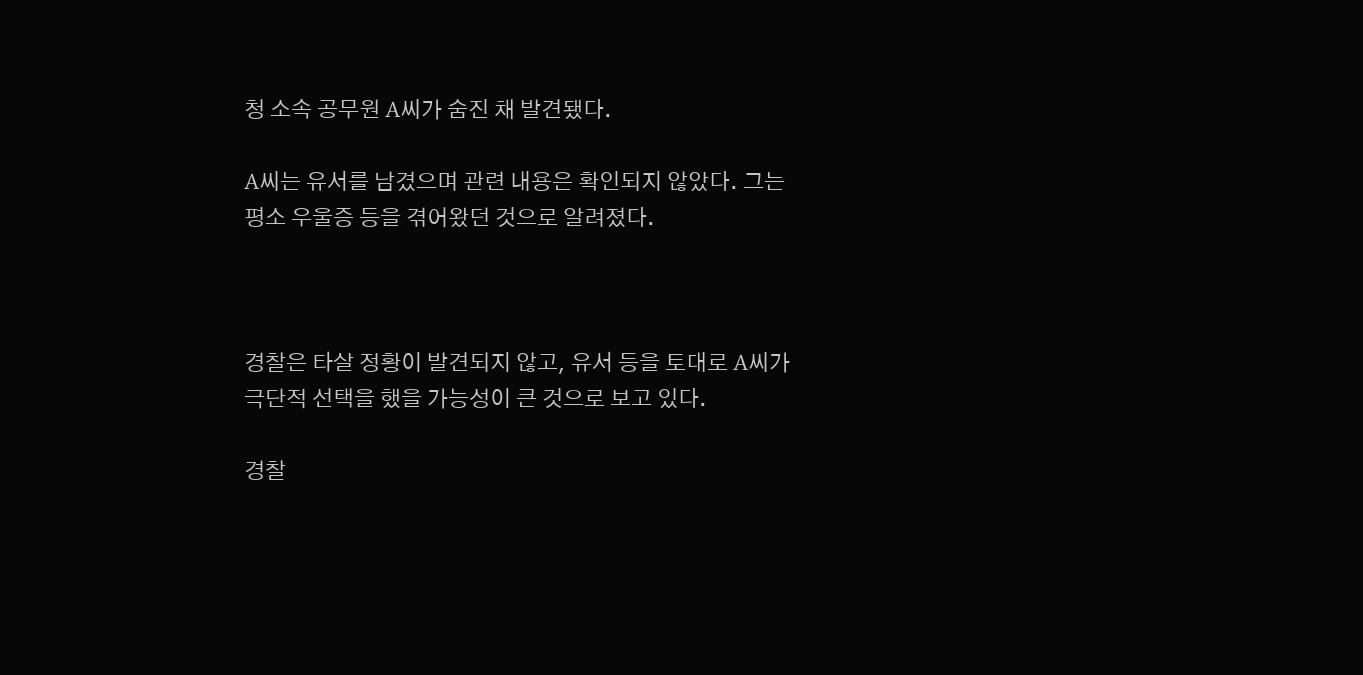청 소속 공무원 A씨가 숨진 채 발견됐다.

A씨는 유서를 남겼으며 관련 내용은 확인되지 않았다. 그는 평소 우울증 등을 겪어왔던 것으로 알려졌다.



경찰은 타살 정황이 발견되지 않고, 유서 등을 토대로 A씨가 극단적 선택을 했을 가능성이 큰 것으로 보고 있다.

경찰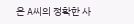은 A씨의 정확한 사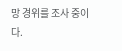망 경위를 조사 중이다.